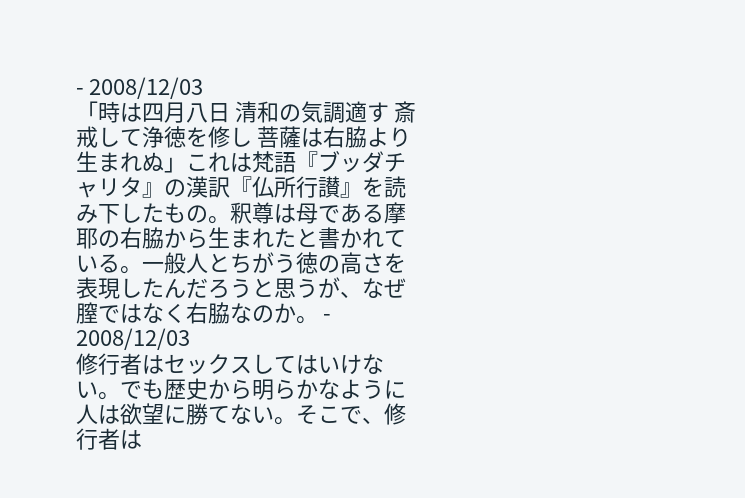- 2008/12/03
「時は四月八日 清和の気調適す 斎戒して浄徳を修し 菩薩は右脇より生まれぬ」これは梵語『ブッダチャリタ』の漢訳『仏所行讃』を読み下したもの。釈尊は母である摩耶の右脇から生まれたと書かれている。一般人とちがう徳の高さを表現したんだろうと思うが、なぜ膣ではなく右脇なのか。 - 2008/12/03
修行者はセックスしてはいけない。でも歴史から明らかなように人は欲望に勝てない。そこで、修行者は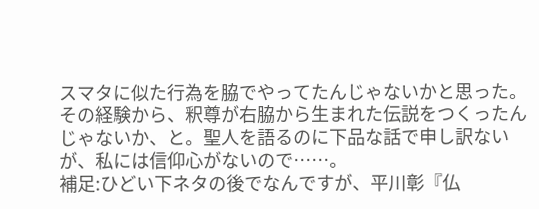スマタに似た行為を脇でやってたんじゃないかと思った。その経験から、釈尊が右脇から生まれた伝説をつくったんじゃないか、と。聖人を語るのに下品な話で申し訳ないが、私には信仰心がないので……。
補足:ひどい下ネタの後でなんですが、平川彰『仏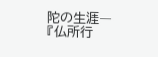陀の生涯―『仏所行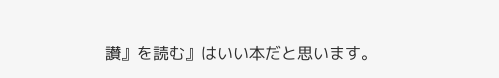讃』を読む』はいい本だと思います。